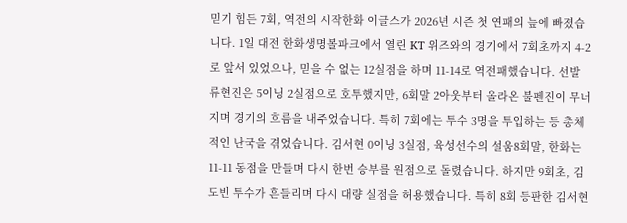믿기 힘든 7회, 역전의 시작한화 이글스가 2026년 시즌 첫 연패의 늪에 빠졌습니다. 1일 대전 한화생명볼파크에서 열린 KT 위즈와의 경기에서 7회초까지 4-2로 앞서 있었으나, 믿을 수 없는 12실점을 하며 11-14로 역전패했습니다. 선발 류현진은 5이닝 2실점으로 호투했지만, 6회말 2아웃부터 올라온 불펜진이 무너지며 경기의 흐름을 내주었습니다. 특히 7회에는 투수 3명을 투입하는 등 총체적인 난국을 겪었습니다. 김서현 0이닝 3실점, 육성선수의 설움8회말, 한화는 11-11 동점을 만들며 다시 한번 승부를 원점으로 돌렸습니다. 하지만 9회초, 김도빈 투수가 흔들리며 다시 대량 실점을 허용했습니다. 특히 8회 등판한 김서현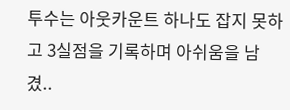투수는 아웃카운트 하나도 잡지 못하고 3실점을 기록하며 아쉬움을 남겼..